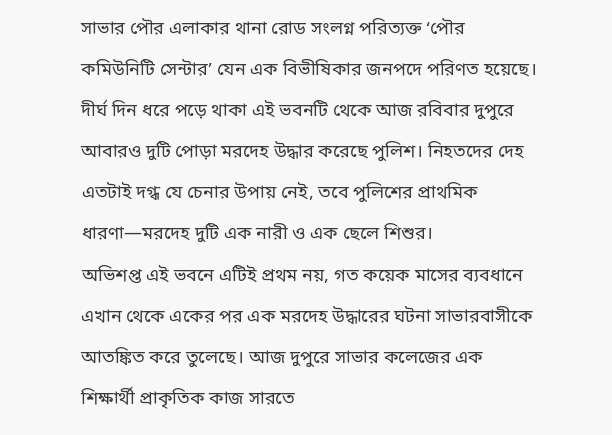সাভার পৌর এলাকার থানা রোড সংলগ্ন পরিত্যক্ত ‘পৌর কমিউনিটি সেন্টার’ যেন এক বিভীষিকার জনপদে পরিণত হয়েছে। দীর্ঘ দিন ধরে পড়ে থাকা এই ভবনটি থেকে আজ রবিবার দুপুরে আবারও দুটি পোড়া মরদেহ উদ্ধার করেছে পুলিশ। নিহতদের দেহ এতটাই দগ্ধ যে চেনার উপায় নেই, তবে পুলিশের প্রাথমিক ধারণা—মরদেহ দুটি এক নারী ও এক ছেলে শিশুর।
অভিশপ্ত এই ভবনে এটিই প্রথম নয়, গত কয়েক মাসের ব্যবধানে এখান থেকে একের পর এক মরদেহ উদ্ধারের ঘটনা সাভারবাসীকে আতঙ্কিত করে তুলেছে। আজ দুপুরে সাভার কলেজের এক শিক্ষার্থী প্রাকৃতিক কাজ সারতে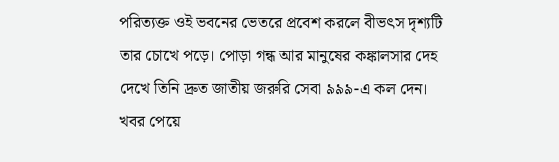পরিত্যক্ত ওই ভবনের ভেতরে প্রবেশ করলে বীভৎস দৃশ্যটি তার চোখে পড়ে। পোড়া গন্ধ আর মানুষের কঙ্কালসার দেহ দেখে তিনি দ্রুত জাতীয় জরুরি সেবা ৯৯৯-এ কল দেন।
খবর পেয়ে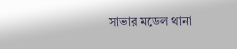সাভার মডেল থানা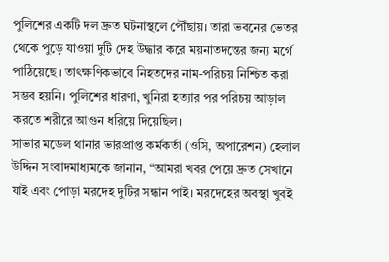পুলিশের একটি দল দ্রুত ঘটনাস্থলে পৌঁছায়। তারা ভবনের ভেতর থেকে পুড়ে যাওয়া দুটি দেহ উদ্ধার করে ময়নাতদন্তের জন্য মর্গে পাঠিয়েছে। তাৎক্ষণিকভাবে নিহতদের নাম-পরিচয় নিশ্চিত করা সম্ভব হয়নি। পুলিশের ধারণা, খুনিরা হত্যার পর পরিচয় আড়াল করতে শরীরে আগুন ধরিয়ে দিয়েছিল।
সাভার মডেল থানার ভারপ্রাপ্ত কর্মকর্তা (ওসি, অপারেশন) হেলাল উদ্দিন সংবাদমাধ্যমকে জানান, “আমরা খবর পেয়ে দ্রুত সেখানে যাই এবং পোড়া মরদেহ দুটির সন্ধান পাই। মরদেহের অবস্থা খুবই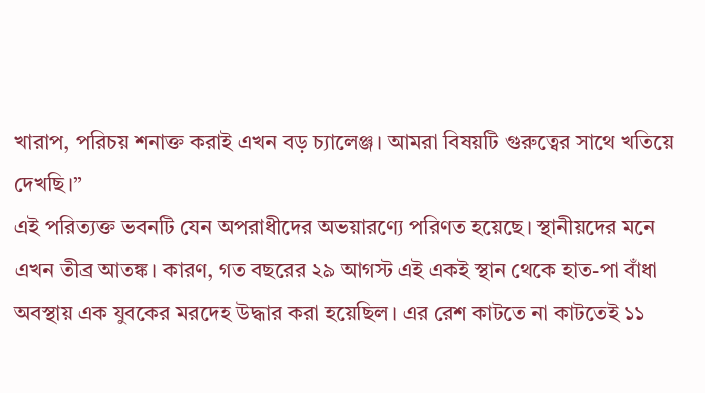খারাপ, পরিচয় শনাক্ত করাই এখন বড় চ্যালেঞ্জ। আমরা বিষয়টি গুরুত্বের সাথে খতিয়ে দেখছি।”
এই পরিত্যক্ত ভবনটি যেন অপরাধীদের অভয়ারণ্যে পরিণত হয়েছে। স্থানীয়দের মনে এখন তীব্র আতঙ্ক। কারণ, গত বছরের ২৯ আগস্ট এই একই স্থান থেকে হাত-পা বাঁধা অবস্থায় এক যুবকের মরদেহ উদ্ধার করা হয়েছিল। এর রেশ কাটতে না কাটতেই ১১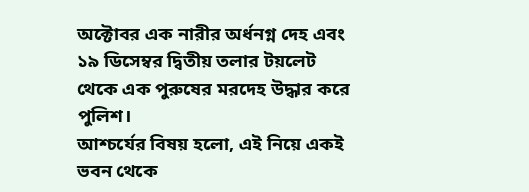অক্টোবর এক নারীর অর্ধনগ্ন দেহ এবং ১৯ ডিসেম্বর দ্বিতীয় তলার টয়লেট থেকে এক পুরুষের মরদেহ উদ্ধার করে পুলিশ।
আশ্চর্যের বিষয় হলো, এই নিয়ে একই ভবন থেকে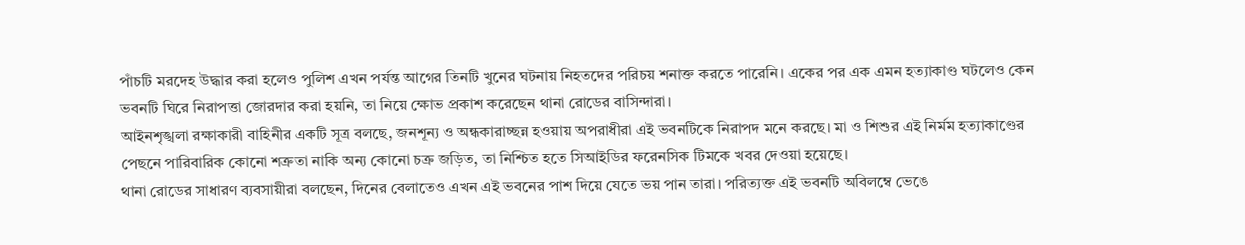পাঁচটি মরদেহ উদ্ধার করা হলেও পুলিশ এখন পর্যন্ত আগের তিনটি খুনের ঘটনায় নিহতদের পরিচয় শনাক্ত করতে পারেনি। একের পর এক এমন হত্যাকাণ্ড ঘটলেও কেন ভবনটি ঘিরে নিরাপত্তা জোরদার করা হয়নি, তা নিয়ে ক্ষোভ প্রকাশ করেছেন থানা রোডের বাসিন্দারা।
আইনশৃঙ্খলা রক্ষাকারী বাহিনীর একটি সূত্র বলছে, জনশূন্য ও অন্ধকারাচ্ছন্ন হওয়ায় অপরাধীরা এই ভবনটিকে নিরাপদ মনে করছে। মা ও শিশুর এই নির্মম হত্যাকাণ্ডের পেছনে পারিবারিক কোনো শত্রুতা নাকি অন্য কোনো চক্র জড়িত, তা নিশ্চিত হতে সিআইডির ফরেনসিক টিমকে খবর দেওয়া হয়েছে।
থানা রোডের সাধারণ ব্যবসায়ীরা বলছেন, দিনের বেলাতেও এখন এই ভবনের পাশ দিয়ে যেতে ভয় পান তারা। পরিত্যক্ত এই ভবনটি অবিলম্বে ভেঙে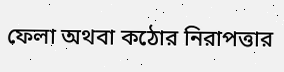ফেলা অথবা কঠোর নিরাপত্তার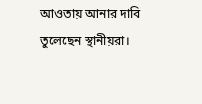আওতায় আনার দাবি তুলেছেন স্থানীয়রা।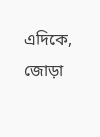এদিকে, জোড়া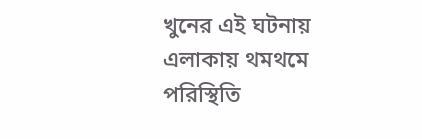খুনের এই ঘটনায় এলাকায় থমথমে পরিস্থিতি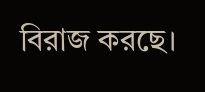বিরাজ করছে।